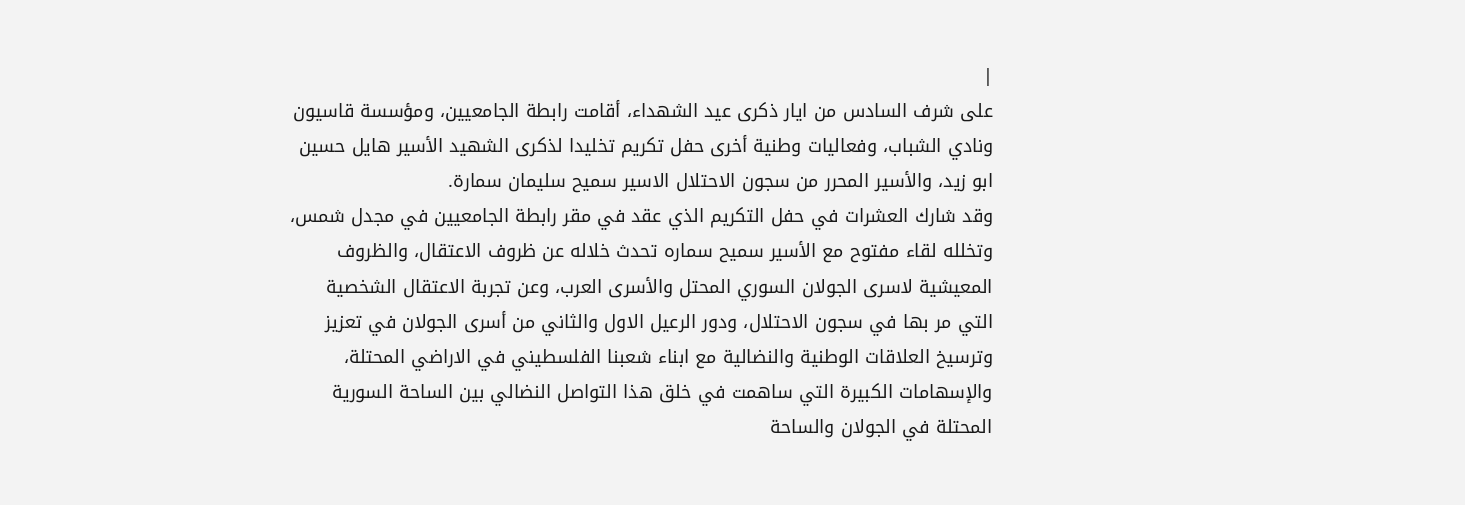|
على شرف السادس من ايار ذكرى عيد الشهداء، أقامت رابطة الجامعيين، ومؤسسة قاسيون
ونادي الشباب، وفعاليات وطنية أخرى حفل تكريم تخليدا لذكرى الشهيد الأسير هايل حسين
ابو زيد، والأسير المحرر من سجون الاحتلال الاسير سميح سليمان سمارة.
وقد شارك العشرات في حفل التكريم الذي عقد في مقر رابطة الجامعيين في مجدل شمس،
وتخلله لقاء مفتوح مع الأسير سميح سماره تحدث خلاله عن ظروف الاعتقال، والظروف
المعيشية لاسرى الجولان السوري المحتل والأسرى العرب، وعن تجربة الاعتقال الشخصية
التي مر بها في سجون الاحتلال، ودور الرعيل الاول والثاني من أسرى الجولان في تعزيز
وترسيخ العلاقات الوطنية والنضالية مع ابناء شعبنا الفلسطيني في الاراضي المحتلة،
والإسهامات الكبيرة التي ساهمت في خلق هذا التواصل النضالي بين الساحة السورية
المحتلة في الجولان والساحة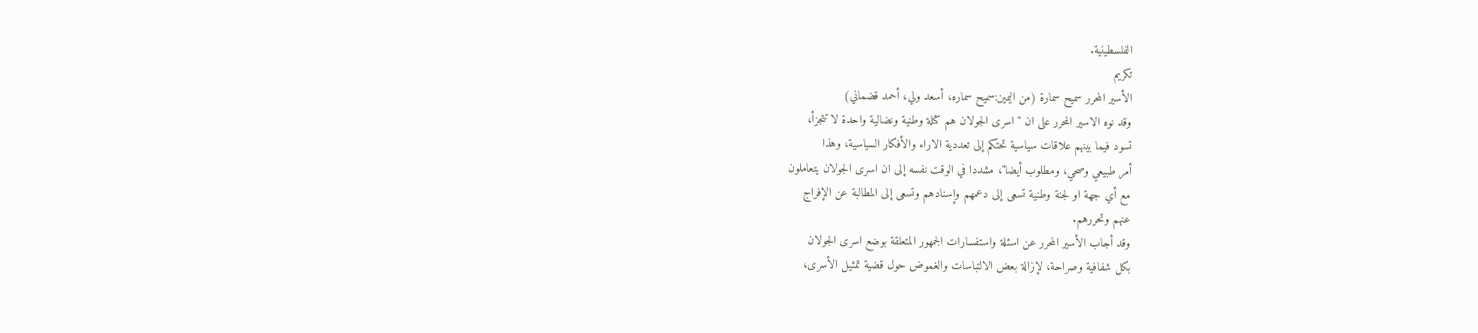الفلسطينية.
تكريم
الأسير المحرر سميح سمارة (من اليمين:سميح سماره، أسعد ولي، أحمد قضماني)
وقد نوه الاسير المحرر على ان "اسرى الجولان هم كتلة وطنية ونضالية واحدة لا تتجزأ،
تسود فيما بينهم علاقات سياسية تحتكم إلى تعددية الاراء والأفكار السياسية، وهذا
أمر طبيعي وصحي، ومطلوب أيضا"، مشددا في الوقت نفسه إلى ان اسرى الجولان يتعاملون
مع أي جهة او لجنة وطنية تسعى إلى دعمهم وإسنادهم وتسعى إلى المطالبة عن الإفراج
عنهم وتحررهم.
وقد أجاب الأسير المحرر عن اسئلة واستفسارات الجمهور المتعلقة بوضع اسرى الجولان
بكل شفافية وصراحة، لإزالة بعض الالتباسات والغموض حول قضية تمثيل الأسرى،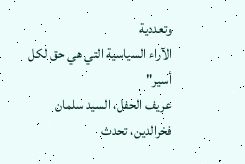وتعددية
الآراء السياسية التي هي حق لكل أسير"
عريف الحفل، السيد سلمان فخرالدين، تحدث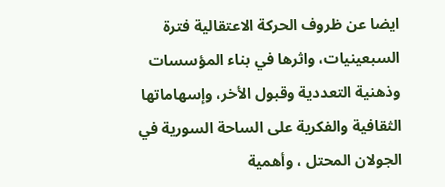ايضا عن ظروف الحركة الاعتقالية فترة
السبعينيات، واثرها في بناء المؤسسات وذهنية التعددية وقبول الأخر، وإسهاماتها
الثقافية والفكرية على الساحة السورية في الجولان المحتل ، وأهمية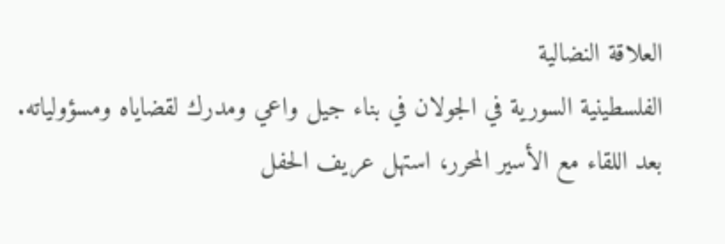العلاقة النضالية
الفلسطينية السورية في الجولان في بناء جيل واعي ومدرك لقضاياه ومسؤولياته.
بعد اللقاء مع الأسير المحرر، استهل عريف الحفل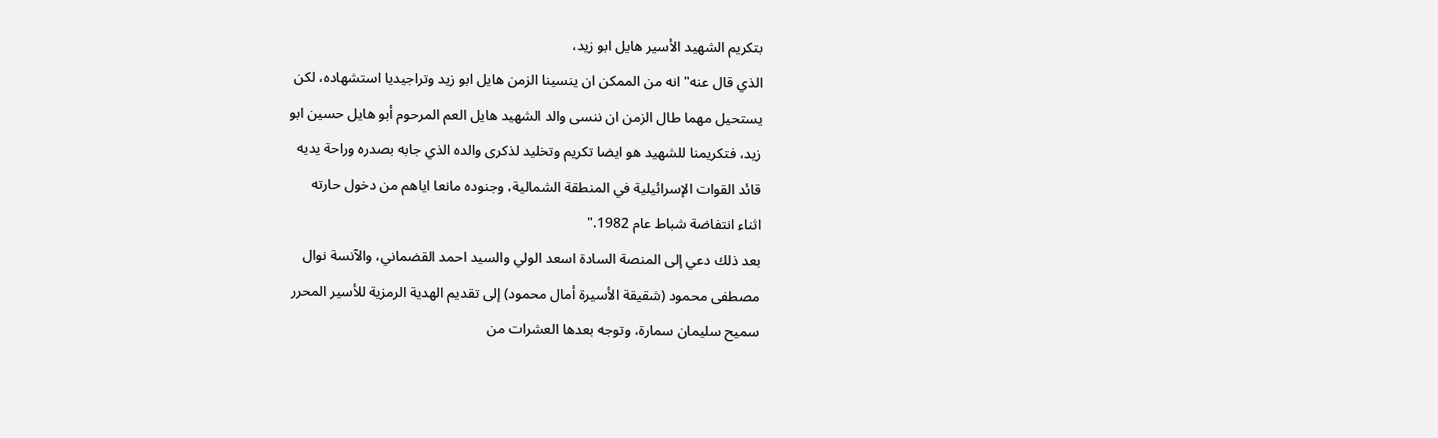بتكريم الشهيد الأسير هايل ابو زيد،
الذي قال عنه" انه من الممكن ان ينسينا الزمن هايل ابو زيد وتراجيديا استشهاده، لكن
يستحيل مهما طال الزمن ان ننسى والد الشهيد هايل العم المرحوم أبو هايل حسين ابو
زيد، فتكريمنا للشهيد هو ايضا تكريم وتخليد لذكرى والده الذي جابه بصدره وراحة يديه
قائد القوات الإسرائيلية في المنطقة الشمالية، وجنوده مانعا اياهم من دخول حارته
اثناء انتفاضة شباط عام 1982."
بعد ذلك دعي إلى المنصة السادة اسعد الولي والسيد احمد القضماني، والآنسة نوال
مصطفى محمود (شقيقة الأسيرة أمال محمود) إلى تقديم الهدية الرمزية للأسير المحرر
سميح سليمان سمارة، وتوجه بعدها العشرات من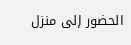الحضور إلى منزل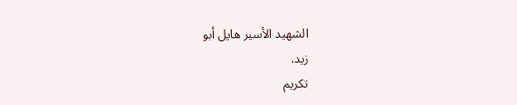الشهيد الأسير هايل أبو
زيد.
تكريم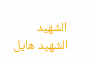الشهيد الشهيد هايل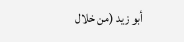أبو زيد (من خلال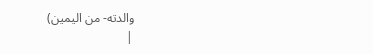والدته- من اليمين)
|